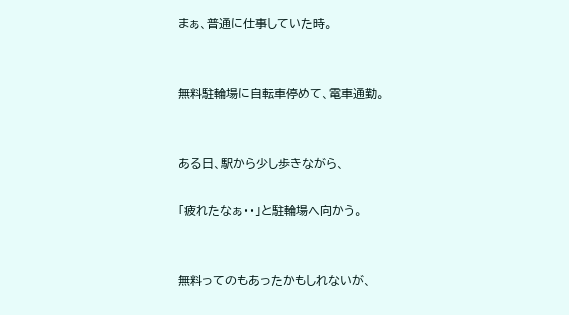まぁ、普通に仕事していた時。


無料駐輪場に自転車停めて、電車通勤。


ある日、駅から少し歩きながら、

「疲れたなぁ・・」と駐輪場へ向かう。


無料ってのもあったかもしれないが、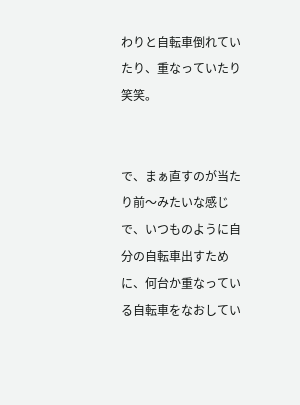わりと自転車倒れていたり、重なっていたり笑笑。


で、まぁ直すのが当たり前〜みたいな感じで、いつものように自分の自転車出すために、何台か重なっている自転車をなおしてい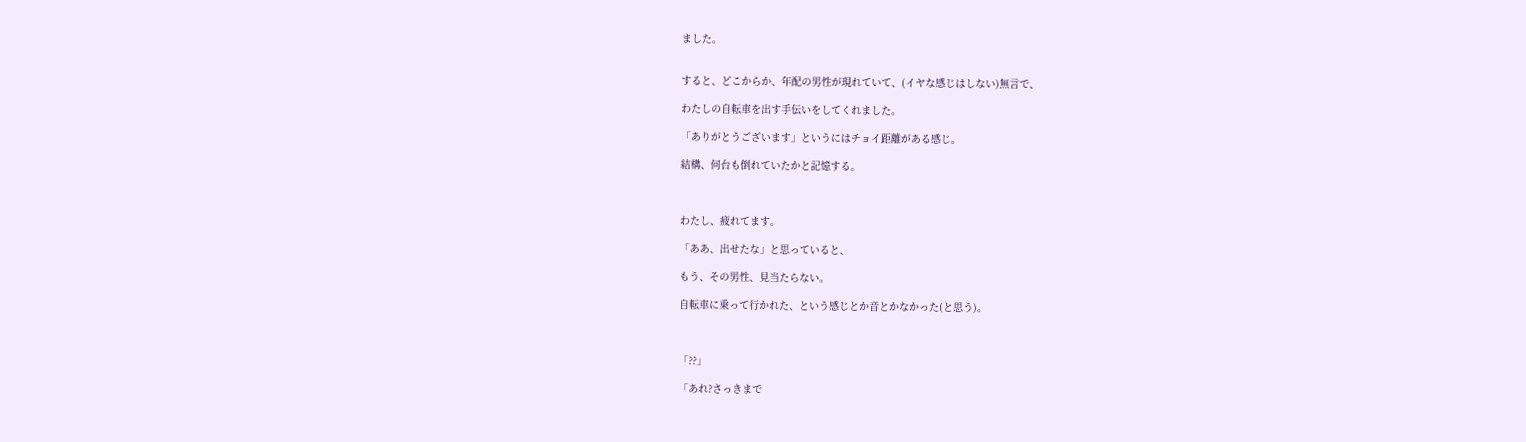ました。


すると、どこからか、年配の男性が現れていて、(イヤな感じはしない)無言で、

わたしの自転車を出す手伝いをしてくれました。

「ありがとうございます」というにはチョイ距離がある感じ。

結構、何台も倒れていたかと記憶する。



わたし、疲れてます。

「ああ、出せたな」と思っていると、

もう、その男性、見当たらない。

自転車に乗って行かれた、という感じとか音とかなかった(と思う)。



「??」

「あれ?さっきまで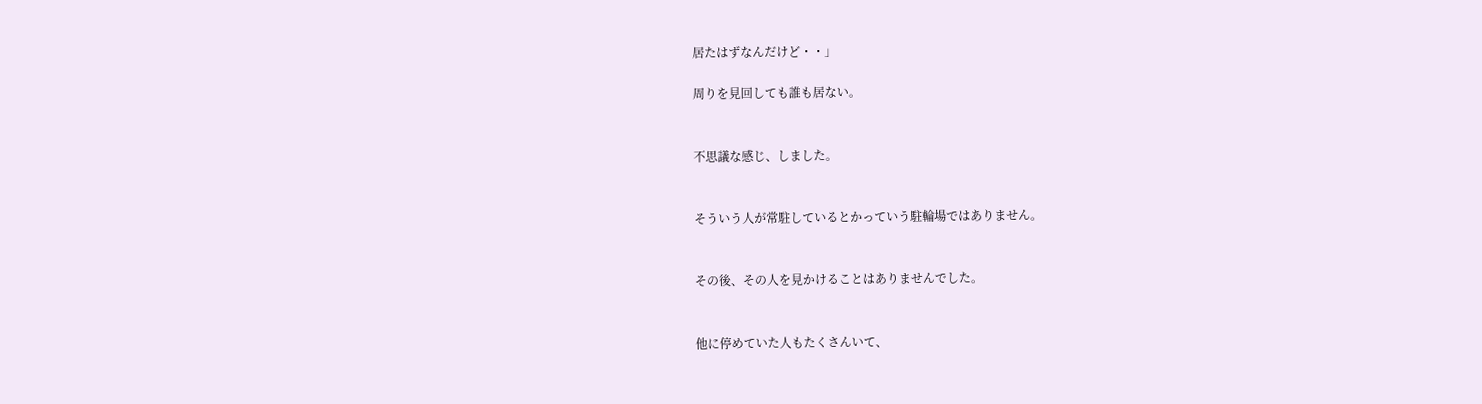居たはずなんだけど・・」

周りを見回しても誰も居ない。


不思議な感じ、しました。


そういう人が常駐しているとかっていう駐輪場ではありません。


その後、その人を見かけることはありませんでした。


他に停めていた人もたくさんいて、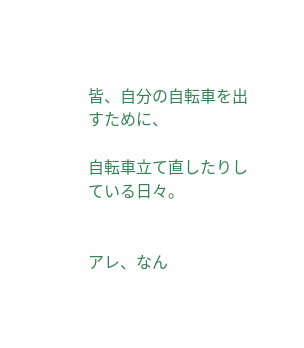皆、自分の自転車を出すために、

自転車立て直したりしている日々。


アレ、なん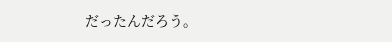だったんだろう。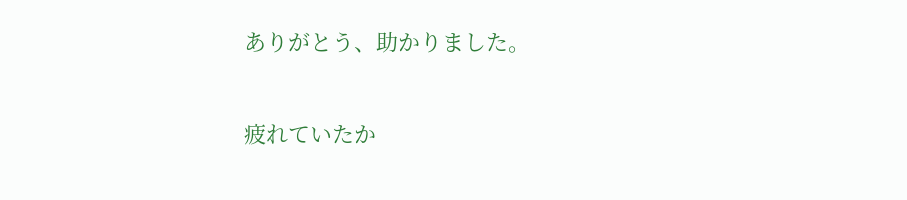ありがとう、助かりました。


疲れていたか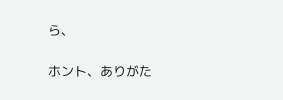ら、

ホント、ありがた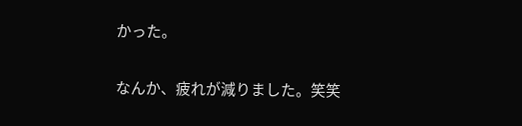かった。

なんか、疲れが減りました。笑笑